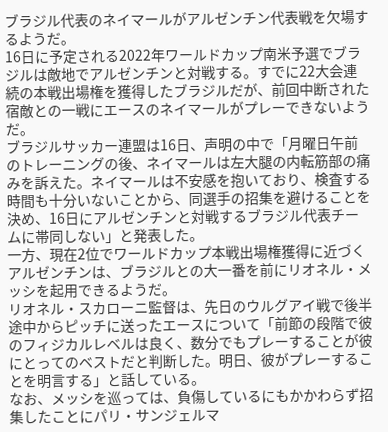ブラジル代表のネイマールがアルゼンチン代表戦を欠場するようだ。
16日に予定される2022年ワールドカップ南米予選でブラジルは敵地でアルゼンチンと対戦する。すでに22大会連続の本戦出場権を獲得したブラジルだが、前回中断された宿敵との一戦にエースのネイマールがプレーできないようだ。
ブラジルサッカー連盟は16日、声明の中で「月曜日午前のトレーニングの後、ネイマールは左大腿の内転筋部の痛みを訴えた。ネイマールは不安感を抱いており、検査する時間も十分いないことから、同選手の招集を避けることを決め、16日にアルゼンチンと対戦するブラジル代表チームに帯同しない」と発表した。
一方、現在2位でワールドカップ本戦出場権獲得に近づくアルゼンチンは、ブラジルとの大一番を前にリオネル・メッシを起用できるようだ。
リオネル・スカローニ監督は、先日のウルグアイ戦で後半途中からピッチに送ったエースについて「前節の段階で彼のフィジカルレベルは良く、数分でもプレーすることが彼にとってのベストだと判断した。明日、彼がプレーすることを明言する」と話している。
なお、メッシを巡っては、負傷しているにもかかわらず招集したことにパリ・サンジェルマ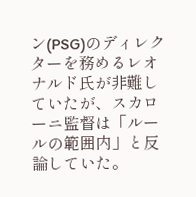ン(PSG)のディレクターを務めるレオナルド氏が非難していたが、スカローニ監督は「ルールの範囲内」と反論していた。